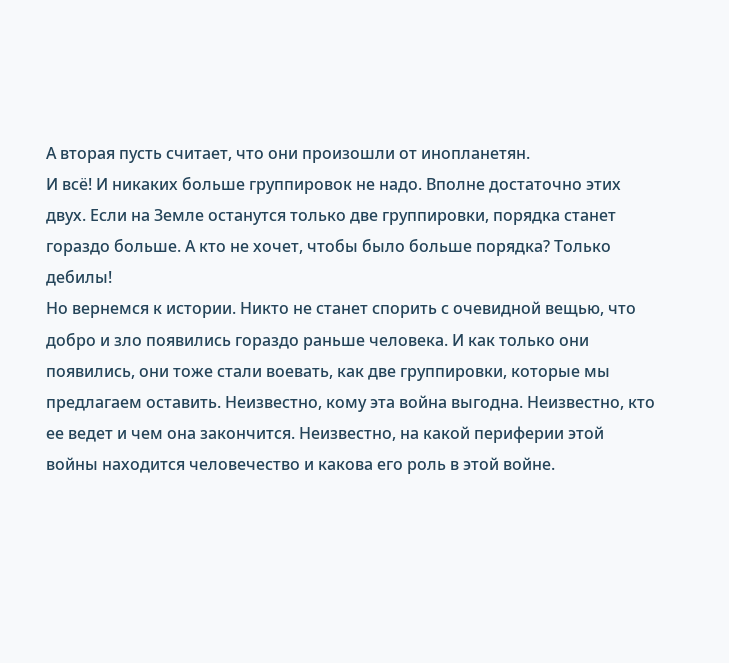А вторая пусть считает, что они произошли от инопланетян.
И всё! И никаких больше группировок не надо. Вполне достаточно этих двух. Если на Земле останутся только две группировки, порядка станет гораздо больше. А кто не хочет, чтобы было больше порядка? Только дебилы!
Но вернемся к истории. Никто не станет спорить с очевидной вещью, что добро и зло появились гораздо раньше человека. И как только они появились, они тоже стали воевать, как две группировки, которые мы предлагаем оставить. Неизвестно, кому эта война выгодна. Неизвестно, кто ее ведет и чем она закончится. Неизвестно, на какой периферии этой войны находится человечество и какова его роль в этой войне.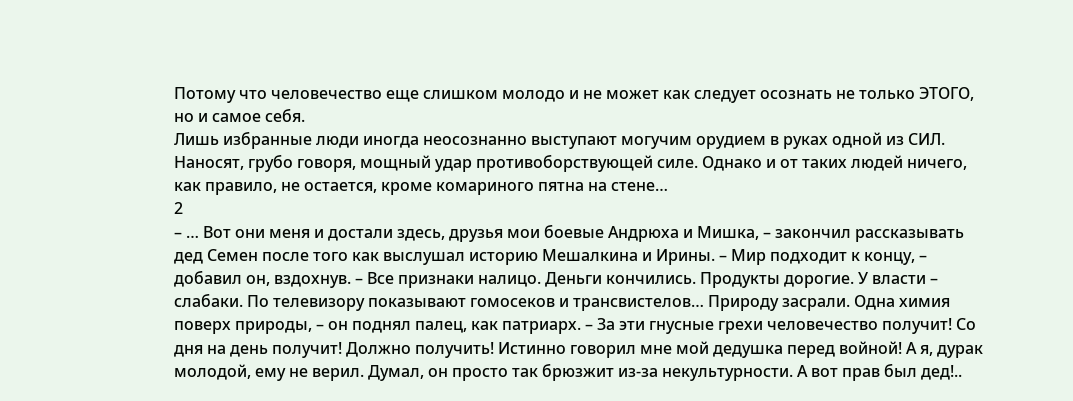Потому что человечество еще слишком молодо и не может как следует осознать не только ЭТОГО, но и самое себя.
Лишь избранные люди иногда неосознанно выступают могучим орудием в руках одной из СИЛ. Наносят, грубо говоря, мощный удар противоборствующей силе. Однако и от таких людей ничего, как правило, не остается, кроме комариного пятна на стене…
2
– … Вот они меня и достали здесь, друзья мои боевые Андрюха и Мишка, – закончил рассказывать дед Семен после того как выслушал историю Мешалкина и Ирины. – Мир подходит к концу, – добавил он, вздохнув. – Все признаки налицо. Деньги кончились. Продукты дорогие. У власти – слабаки. По телевизору показывают гомосеков и трансвистелов… Природу засрали. Одна химия поверх природы, – он поднял палец, как патриарх. – За эти гнусные грехи человечество получит! Со дня на день получит! Должно получить! Истинно говорил мне мой дедушка перед войной! А я, дурак молодой, ему не верил. Думал, он просто так брюзжит из-за некультурности. А вот прав был дед!..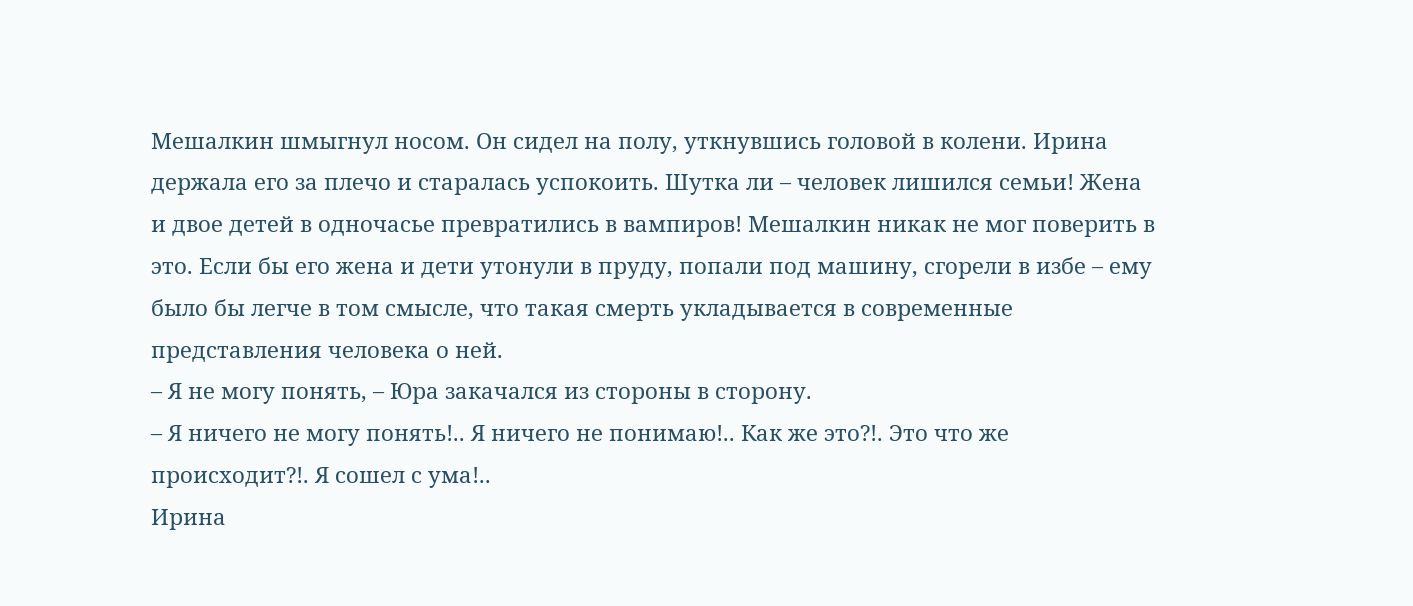Мешалкин шмыгнул носом. Он сидел на полу, уткнувшись головой в колени. Ирина держала его за плечо и старалась успокоить. Шутка ли – человек лишился семьи! Жена и двое детей в одночасье превратились в вампиров! Мешалкин никак не мог поверить в это. Если бы его жена и дети утонули в пруду, попали под машину, сгорели в избе – ему было бы легче в том смысле, что такая смерть укладывается в современные представления человека о ней.
– Я не могу понять, – Юра закачался из стороны в сторону.
– Я ничего не могу понять!.. Я ничего не понимаю!.. Как же это?!. Это что же происходит?!. Я сошел с ума!..
Ирина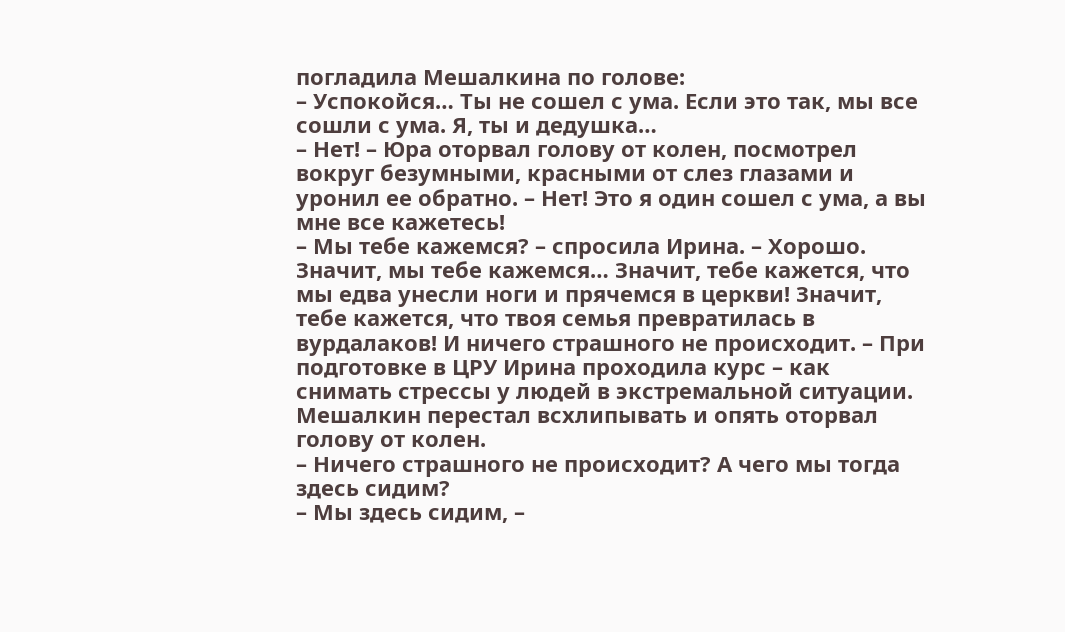погладила Мешалкина по голове:
– Успокойся… Ты не сошел с ума. Если это так, мы все сошли с ума. Я, ты и дедушка…
– Нет! – Юра оторвал голову от колен, посмотрел вокруг безумными, красными от слез глазами и уронил ее обратно. – Нет! Это я один сошел с ума, а вы мне все кажетесь!
– Мы тебе кажемся? – спросила Ирина. – Хорошо. Значит, мы тебе кажемся… Значит, тебе кажется, что мы едва унесли ноги и прячемся в церкви! Значит, тебе кажется, что твоя семья превратилась в вурдалаков! И ничего страшного не происходит. – При подготовке в ЦРУ Ирина проходила курс – как снимать стрессы у людей в экстремальной ситуации.
Мешалкин перестал всхлипывать и опять оторвал голову от колен.
– Ничего страшного не происходит? А чего мы тогда здесь сидим?
– Мы здесь сидим, –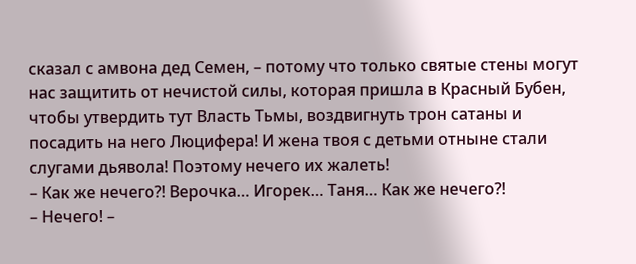сказал с амвона дед Семен, – потому что только святые стены могут нас защитить от нечистой силы, которая пришла в Красный Бубен, чтобы утвердить тут Власть Тьмы, воздвигнуть трон сатаны и посадить на него Люцифера! И жена твоя с детьми отныне стали слугами дьявола! Поэтому нечего их жалеть!
– Как же нечего?! Верочка… Игорек… Таня… Как же нечего?!
– Нечего! –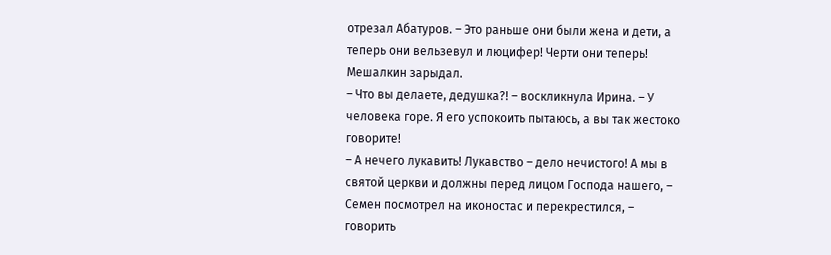отрезал Абатуров. – Это раньше они были жена и дети, а теперь они вельзевул и люцифер! Черти они теперь!
Мешалкин зарыдал.
– Что вы делаете, дедушка?! – воскликнула Ирина. – У человека горе. Я его успокоить пытаюсь, а вы так жестоко говорите!
– А нечего лукавить! Лукавство – дело нечистого! А мы в святой церкви и должны перед лицом Господа нашего, – Семен посмотрел на иконостас и перекрестился, – говорить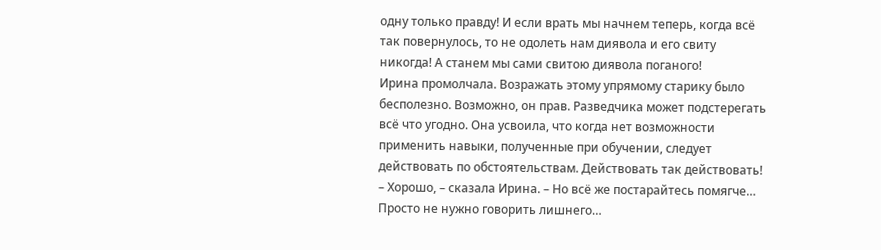одну только правду! И если врать мы начнем теперь, когда всё так повернулось, то не одолеть нам диявола и его свиту никогда! А станем мы сами свитою диявола поганого!
Ирина промолчала. Возражать этому упрямому старику было бесполезно. Возможно, он прав. Разведчика может подстерегать всё что угодно. Она усвоила, что когда нет возможности применить навыки, полученные при обучении, следует действовать по обстоятельствам. Действовать так действовать!
– Хорошо, – сказала Ирина. – Но всё же постарайтесь помягче… Просто не нужно говорить лишнего…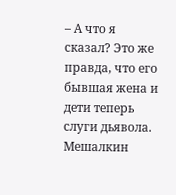– А что я сказал? Это же правда, что его бывшая жена и дети теперь слуги дьявола.
Мешалкин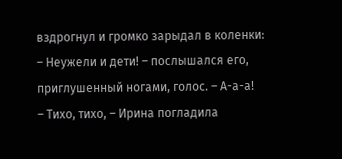вздрогнул и громко зарыдал в коленки:
– Неужели и дети! – послышался его, приглушенный ногами, голос. – А-а-а!
– Тихо, тихо, – Ирина погладила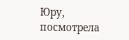Юру, посмотрела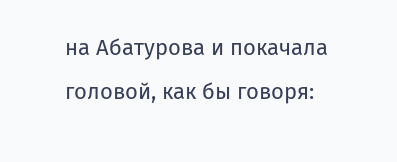на Абатурова и покачала головой, как бы говоря: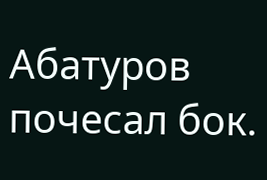Абатуров почесал бок.